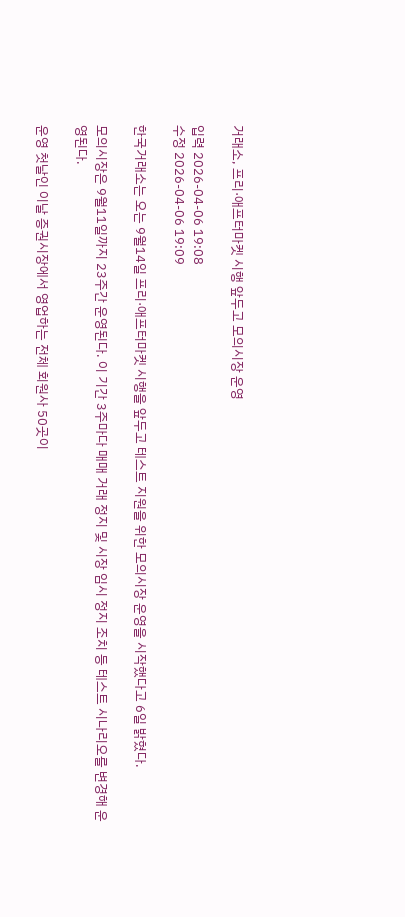거래소, 프리·애프터마켓 시행 앞두고 모의시장 운영

입력 2026-04-06 19:08
수정 2026-04-06 19:09

한국거래소는 오는 9월14일 프리·애프터마켓 시행을 앞두고 테스트 지원을 위한 모의시장 운영을 시작했다고 6일 밝혔다.

모의시장은 9월11일까지 23주간 운영된다. 이 기간 3주마다 매매 거래 정지 및 시장 임시 정지 조치 등 테스트 시나리오를 변경해 운영된다.

운영 첫날인 이날 증권시장에서 영업하는 전체 회원사 50곳이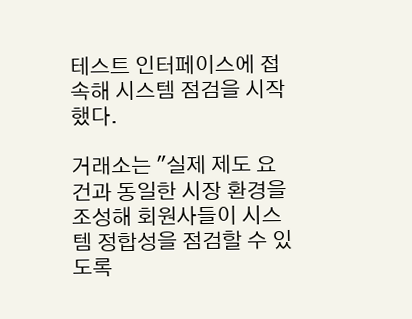테스트 인터페이스에 접속해 시스템 점검을 시작했다.

거래소는 "실제 제도 요건과 동일한 시장 환경을 조성해 회원사들이 시스템 정합성을 점검할 수 있도록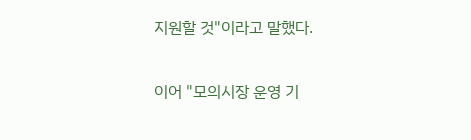지원할 것"이라고 말했다.

이어 "모의시장 운영 기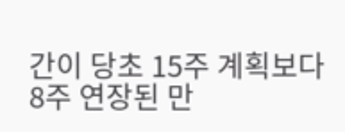간이 당초 15주 계획보다 8주 연장된 만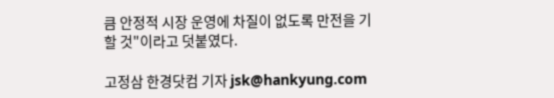큼 안정적 시장 운영에 차질이 없도록 만전을 기할 것"이라고 덧붙였다.

고정삼 한경닷컴 기자 jsk@hankyung.com